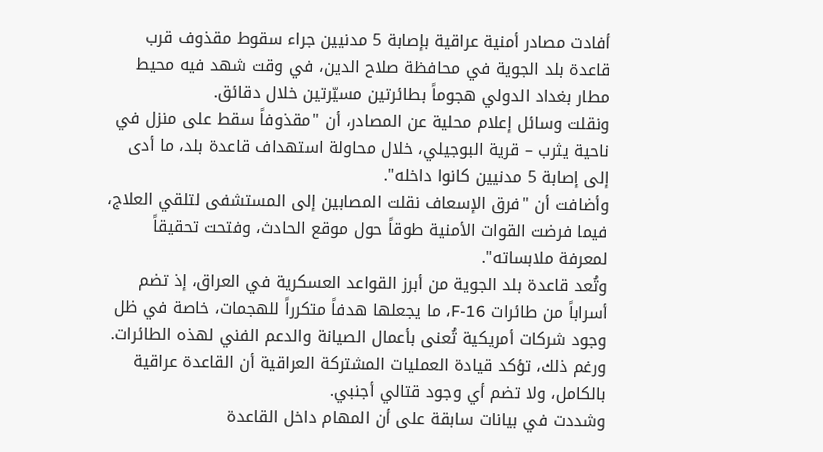أفادت مصادر أمنية عراقية بإصابة 5 مدنيين جراء سقوط مقذوف قرب قاعدة بلد الجوية في محافظة صلاح الدين، في وقت شهد فيه محيط مطار بغداد الدولي هجوماً بطائرتين مسيّرتين خلال دقائق.
ونقلت وسائل إعلام محلية عن المصادر، أن "مقذوفاً سقط على منزل في ناحية يثرب – قرية البوجيلي، خلال محاولة استهداف قاعدة بلد، ما أدى إلى إصابة 5 مدنيين كانوا داخله".
وأضافت أن "فرق الإسعاف نقلت المصابين إلى المستشفى لتلقي العلاج، فيما فرضت القوات الأمنية طوقاً حول موقع الحادث، وفتحت تحقيقاً لمعرفة ملابساته".
وتُعد قاعدة بلد الجوية من أبرز القواعد العسكرية في العراق، إذ تضم أسراباً من طائرات F-16، ما يجعلها هدفاً متكرراً للهجمات، خاصة في ظل وجود شركات أمريكية تُعنى بأعمال الصيانة والدعم الفني لهذه الطائرات.
ورغم ذلك، تؤكد قيادة العمليات المشتركة العراقية أن القاعدة عراقية بالكامل، ولا تضم أي وجود قتالي أجنبي.
وشددت في بيانات سابقة على أن المهام داخل القاعدة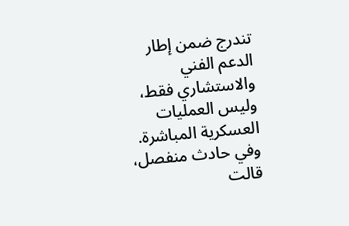تندرج ضمن إطار الدعم الفني والاستشاري فقط، وليس العمليات العسكرية المباشرة.
وفي حادث منفصل، قالت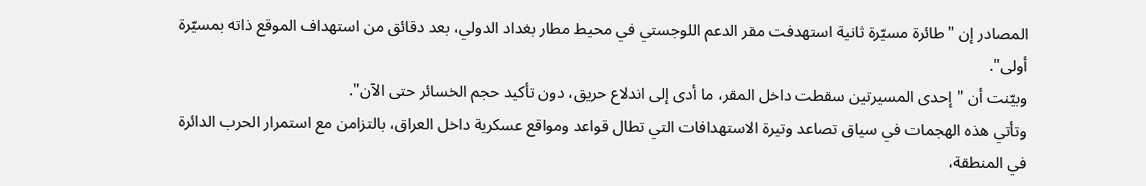المصادر إن "طائرة مسيّرة ثانية استهدفت مقر الدعم اللوجستي في محيط مطار بغداد الدولي، بعد دقائق من استهداف الموقع ذاته بمسيّرة أولى".
وبيّنت أن "إحدى المسيرتين سقطت داخل المقر، ما أدى إلى اندلاع حريق، دون تأكيد حجم الخسائر حتى الآن".
وتأتي هذه الهجمات في سياق تصاعد وتيرة الاستهدافات التي تطال قواعد ومواقع عسكرية داخل العراق، بالتزامن مع استمرار الحرب الدائرة في المنطقة،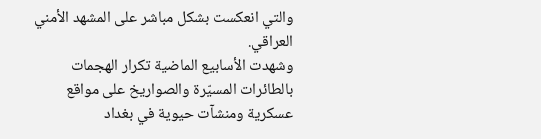والتي انعكست بشكل مباشر على المشهد الأمني العراقي.
وشهدت الأسابيع الماضية تكرار الهجمات بالطائرات المسيّرة والصواريخ على مواقع عسكرية ومنشآت حيوية في بغداد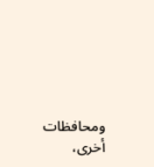ومحافظات أخرى،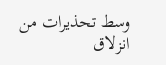وسط تحذيرات من انزلاق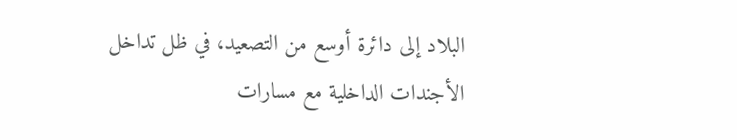البلاد إلى دائرة أوسع من التصعيد، في ظل تداخل الأجندات الداخلية مع مسارات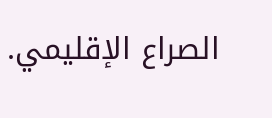الصراع الإقليمي.